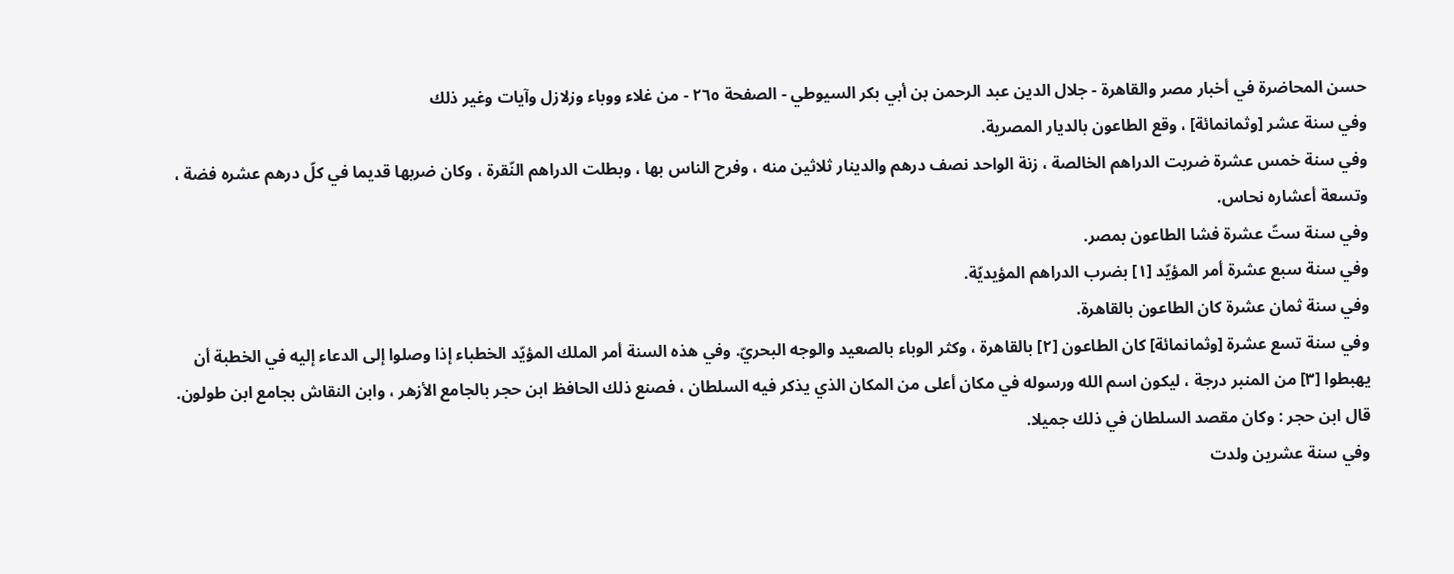حسن المحاضرة في أخبار مصر والقاهرة - جلال الدين عبد الرحمن بن أبي بكر السيوطي - الصفحة ٢٦٥ - من غلاء ووباء وزلازل وآيات وغير ذلك
وفي سنة عشر [وثمانمائة] ، وقع الطاعون بالديار المصرية.
وفي سنة خمس عشرة ضربت الدراهم الخالصة ، زنة الواحد نصف درهم والدينار ثلاثين منه ، وفرح الناس بها ، وبطلت الدراهم النّقرة ، وكان ضربها قديما في كلّ درهم عشره فضة ، وتسعة أعشاره نحاس.
وفي سنة ستّ عشرة فشا الطاعون بمصر.
وفي سنة سبع عشرة أمر المؤيّد [١] بضرب الدراهم المؤيديّة.
وفي سنة ثمان عشرة كان الطاعون بالقاهرة.
وفي سنة تسع عشرة [وثمانمائة] كان الطاعون [٢] بالقاهرة ، وكثر الوباء بالصعيد والوجه البحريّ. وفي هذه السنة أمر الملك المؤيّد الخطباء إذا وصلوا إلى الدعاء إليه في الخطبة أن يهبطوا [٣] من المنبر درجة ، ليكون اسم الله ورسوله في مكان أعلى من المكان الذي يذكر فيه السلطان ، فصنع ذلك الحافظ ابن حجر بالجامع الأزهر ، وابن النقاش بجامع ابن طولون. قال ابن حجر : وكان مقصد السلطان في ذلك جميلا.
وفي سنة عشرين ولدت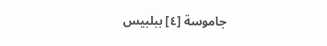جاموسة [٤] ببلبيس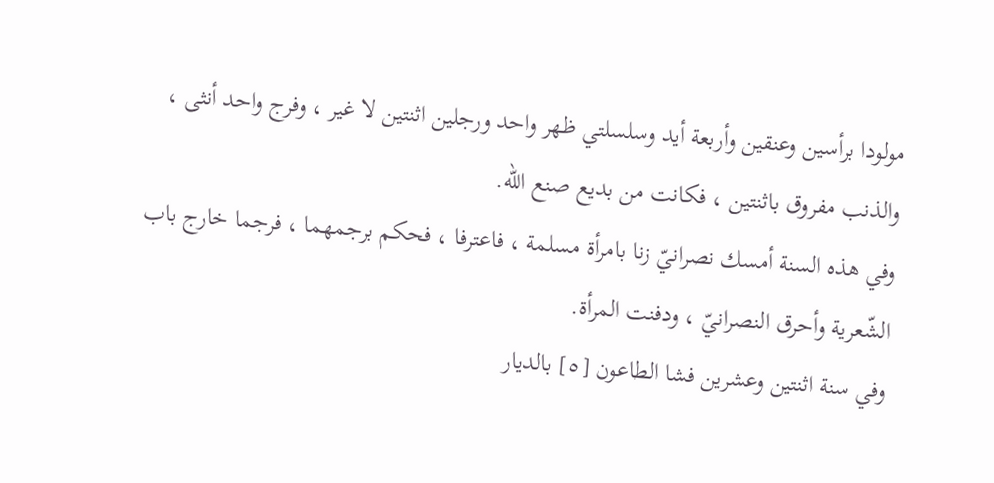مولودا برأسين وعنقين وأربعة أيد وسلسلتي ظهر واحد ورجلين اثنتين لا غير ، وفرج واحد أنثى ، والذنب مفروق باثنتين ، فكانت من بديع صنع الله.
وفي هذه السنة أمسك نصرانيّ زنا بامرأة مسلمة ، فاعترفا ، فحكم برجمهما ، فرجما خارج باب الشّعرية وأحرق النصرانيّ ، ودفنت المرأة.
وفي سنة اثنتين وعشرين فشا الطاعون [٥] بالديار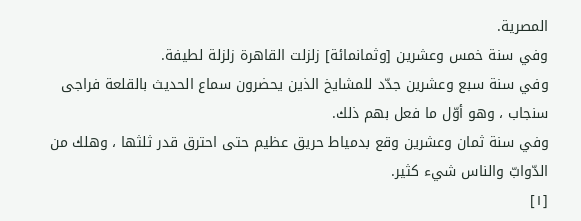المصرية.
وفي سنة خمس وعشرين [وثمانمائة] زلزلت القاهرة زلزلة لطيفة.
وفي سنة سبع وعشرين جدّد للمشايخ الذين يحضرون سماع الحديث بالقلعة فراجى سنجاب ، وهو أوّل ما فعل بهم ذلك.
وفي سنة ثمان وعشرين وقع بدمياط حريق عظيم حتى احترق قدر ثلثها ، وهلك من الدّوابّ والناس شيء كثير.
[١]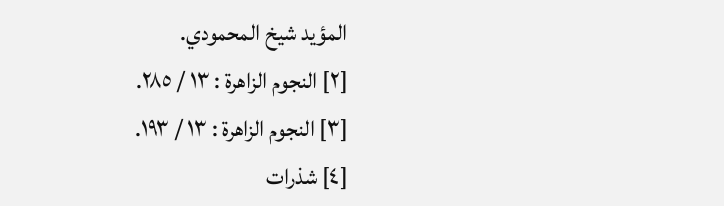المؤيد شيخ المحمودي.
[٢] النجوم الزاهرة : ١٣ / ٢٨٥.
[٣] النجوم الزاهرة : ١٣ / ١٩٣.
[٤] شذرات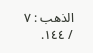الذهب : ٧ / ١٤٤.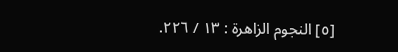[٥] النجوم الزاهرة : ١٣ / ٢٢٦.